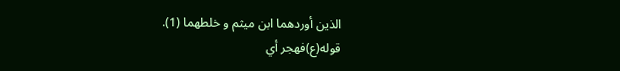الذين أوردهما ابن ميثم و خلطهما (1).
قوله(ع)فهجر أي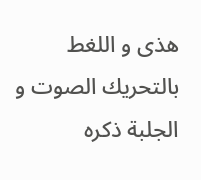هذى و اللغط بالتحريك الصوت و الجلبة ذكره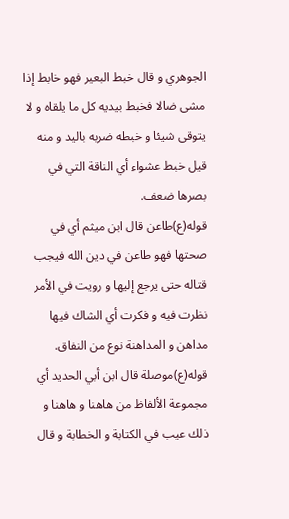الجوهري و قال خبط البعير فهو خابط إذا مشى ضالا فخبط بيديه كل ما يلقاه و لا يتوقى شيئا و خبطه ضربه باليد و منه قيل خبط عشواء أي الناقة التي في بصرها ضعف.
قوله(ع)طاعن قال ابن ميثم أي في صحتها فهو طاعن في دين الله فيجب قتاله حتى يرجع إليها و رويت في الأمر نظرت فيه و فكرت أي الشاك فيها مداهن و المداهنة نوع من النفاق.
قوله(ع)موصلة قال ابن أبي الحديد أي مجموعة الألفاظ من هاهنا و هاهنا و ذلك عيب في الكتابة و الخطابة و قال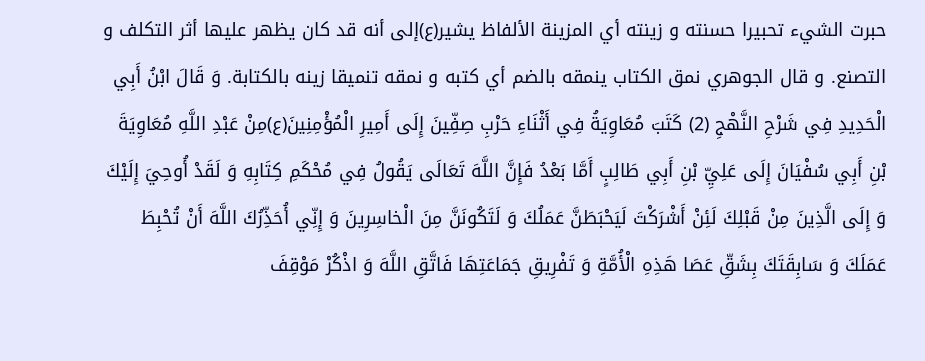حبرت الشيء تحبيرا حسنته و زينته أي المزينة الألفاظ يشير(ع)إلى أنه قد كان يظهر عليها أثر التكلف و التصنع. و قال الجوهري نمق الكتاب ينمقه بالضم أي كتبه و نمقه تنميقا زينه بالكتابة. وَ قَالَ ابْنُ أَبِي الْحَدِيدِ فِي شَرْحِ النَّهْجِ (2) كَتَبَ مُعَاوِيَةُ فِي أَثْنَاءِ حَرْبِ صِفِّينَ إِلَى أَمِيرِ الْمُؤْمِنِينَ(ع)مِنْ عَبْدِ اللَّهِ مُعَاوِيَةَ بْنِ أَبِي سُفْيَانَ إِلَى عَلِيِّ بْنِ أَبِي طَالِبٍ أَمَّا بَعْدُ فَإِنَّ اللَّهَ تَعَالَى يَقُولُ فِي مُحْكَمِ كِتَابِهِ وَ لَقَدْ أُوحِيَ إِلَيْكَ وَ إِلَى الَّذِينَ مِنْ قَبْلِكَ لَئِنْ أَشْرَكْتَ لَيَحْبَطَنَّ عَمَلُكَ وَ لَتَكُونَنَّ مِنَ الْخاسِرِينَ وَ إِنِّي أُحَذِّرُكَ اللَّهَ أَنْ تُحْبِطَ عَمَلَكَ وَ سَابِقَتَكَ بِشَقِّ عَصَا هَذِهِ الْأُمَّةِ وَ تَفْرِيقِ جَمَاعَتِهَا فَاتَّقِ اللَّهَ وَ اذْكُرْ مَوْقِفَ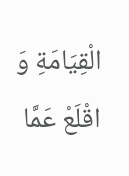الْقِيَامَةِ وَ اقْلَعْ عَمَّا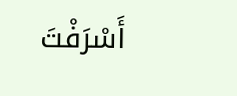أَسْرَفْتَ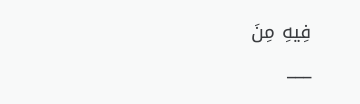فِيهِ مِنَ
___